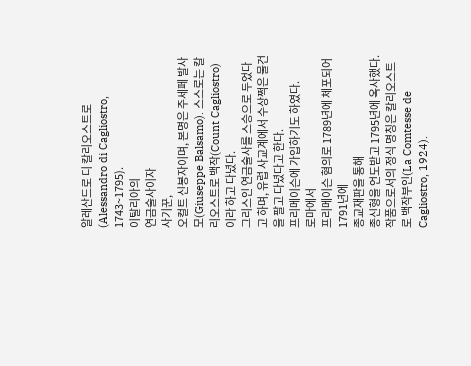알레산드로 디 칼리오스트로(Alessandro di Cagliostro, 1743~1795).
이탈리아의
연금술사이자
사기꾼,
오컬트 신봉자이며, 본명은 주세페 발사모(Giuseppe Balsamo). 스스로는 칼리오스트로 백작(Count Cagliostro)이라 하고 다녔다.
그리스인 연금술사를 스승으로 두었다고 하며, 유럽 사교계에서 수상쩍은 물건을 팔고 다녔다고 한다.
프리메이슨에 가입하기도 하였다.
로마에서
프리메이슨 혐의로 1789년에 체포되어 1791년에
종교재판을 통해
종신형을 언도받고 1795년에 옥사했다.
작품으로서의 정식 명칭은 칼리오스트로 백작부인(La Comtesse de Cagliostro, 1924).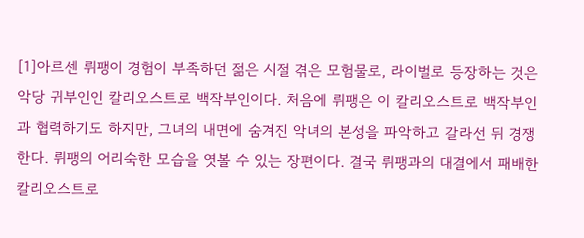[1]아르센 뤼팽이 경험이 부족하던 젊은 시절 겪은 모험물로, 라이벌로 등장하는 것은 악당 귀부인인 칼리오스트로 백작부인이다. 처음에 뤼팽은 이 칼리오스트로 백작부인과 협력하기도 하지만, 그녀의 내면에 숨겨진 악녀의 본성을 파악하고 갈라선 뒤 경쟁한다. 뤼팽의 어리숙한 모습을 엿볼 수 있는 장편이다. 결국 뤼팽과의 대결에서 패배한 칼리오스트로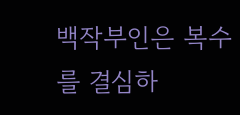백작부인은 복수를 결심하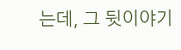는데, 그 뒷이야기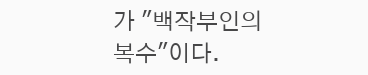가 "백작부인의 복수"이다.